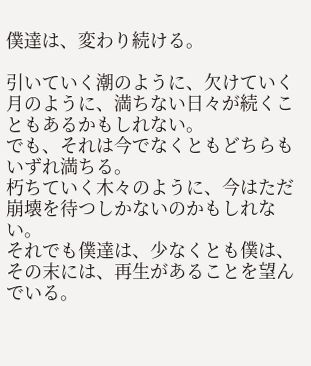僕達は、変わり続ける。

引いていく潮のように、欠けていく月のように、満ちない日々が続くこともあるかもしれない。
でも、それは今でなくともどちらもいずれ満ちる。
朽ちていく木々のように、今はただ崩壊を待つしかないのかもしれない。
それでも僕達は、少なくとも僕は、その末には、再生があることを望んでいる。